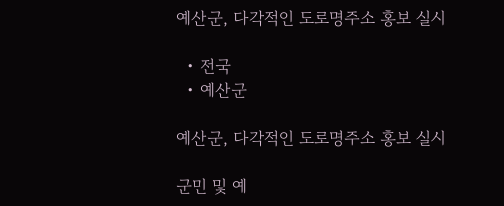예산군, 다각적인 도로명주소 홍보 실시

  • 전국
  • 예산군

예산군, 다각적인 도로명주소 홍보 실시

군민 및 예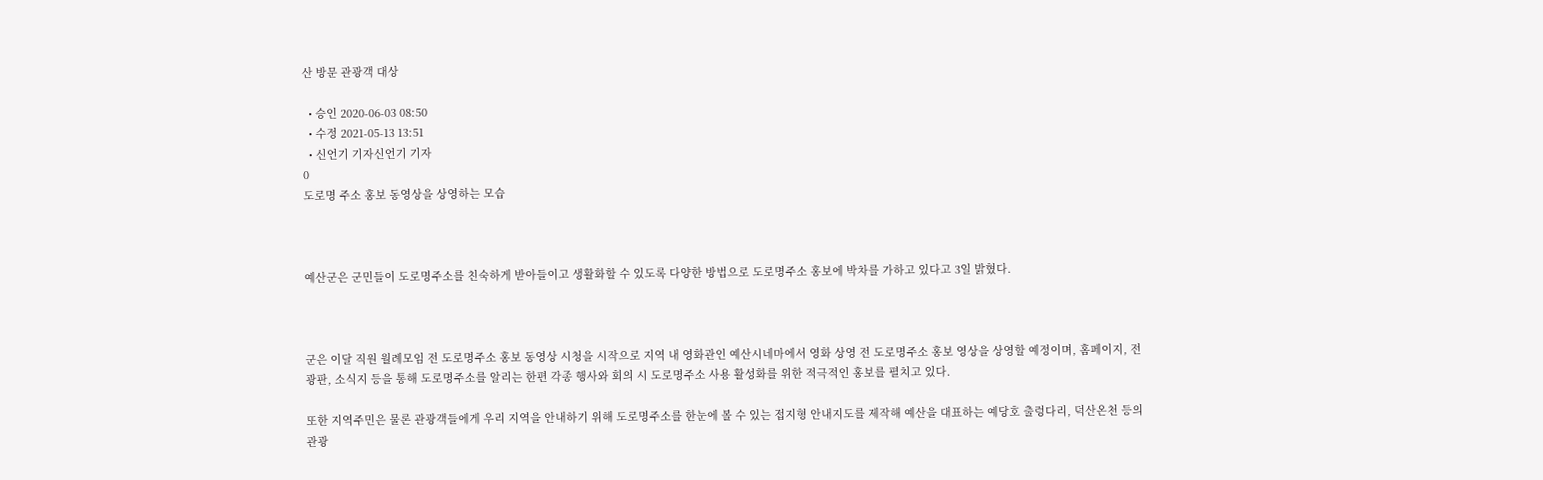산 방문 관광객 대상

  • 승인 2020-06-03 08:50
  • 수정 2021-05-13 13:51
  • 신언기 기자신언기 기자
0
도로명 주소 홍보 동영상을 상영하는 모습



예산군은 군민들이 도로명주소를 친숙하게 받아들이고 생활화할 수 있도록 다양한 방법으로 도로명주소 홍보에 박차를 가하고 있다고 3일 밝혔다.



군은 이달 직원 월례모임 전 도로명주소 홍보 동영상 시청을 시작으로 지역 내 영화관인 예산시네마에서 영화 상영 전 도로명주소 홍보 영상을 상영할 예정이며, 홈페이지, 전광판, 소식지 등을 통해 도로명주소를 알리는 한편 각종 행사와 회의 시 도로명주소 사용 활성화를 위한 적극적인 홍보를 펼치고 있다.

또한 지역주민은 물론 관광객들에게 우리 지역을 안내하기 위해 도로명주소를 한눈에 볼 수 있는 접지형 안내지도를 제작해 예산을 대표하는 예당호 출렁다리, 덕산온천 등의 관광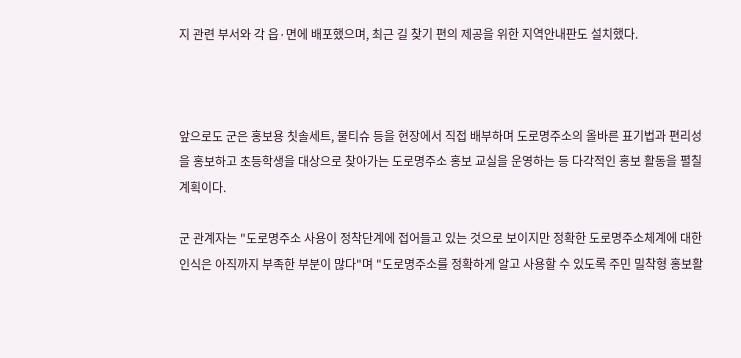지 관련 부서와 각 읍·면에 배포했으며, 최근 길 찾기 편의 제공을 위한 지역안내판도 설치했다.



앞으로도 군은 홍보용 칫솔세트, 물티슈 등을 현장에서 직접 배부하며 도로명주소의 올바른 표기법과 편리성을 홍보하고 초등학생을 대상으로 찾아가는 도로명주소 홍보 교실을 운영하는 등 다각적인 홍보 활동을 펼칠 계획이다.

군 관계자는 "도로명주소 사용이 정착단계에 접어들고 있는 것으로 보이지만 정확한 도로명주소체계에 대한 인식은 아직까지 부족한 부분이 많다"며 "도로명주소를 정확하게 알고 사용할 수 있도록 주민 밀착형 홍보활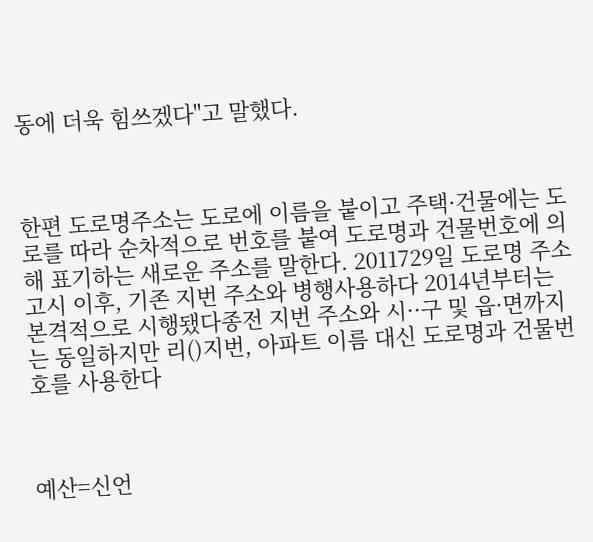동에 더욱 힘쓰겠다"고 말했다.



한편 도로명주소는 도로에 이름을 붙이고 주택·건물에는 도로를 따라 순차적으로 번호를 붙여 도로명과 건물번호에 의해 표기하는 새로운 주소를 말한다. 2011729일 도로명 주소 고시 이후, 기존 지번 주소와 병행사용하다 2014년부터는 본격적으로 시행됐다종전 지번 주소와 시··구 및 읍·면까지는 동일하지만 리()지번, 아파트 이름 대신 도로명과 건물번호를 사용한다



예산=신언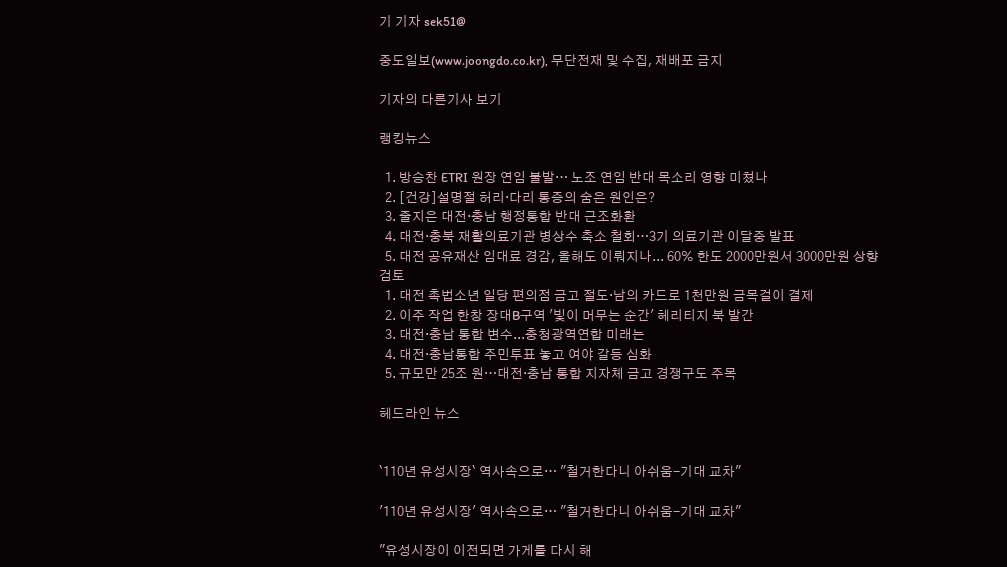기 기자 sek51@

중도일보(www.joongdo.co.kr), 무단전재 및 수집, 재배포 금지

기자의 다른기사 보기

랭킹뉴스

  1. 방승찬 ETRI 원장 연임 불발… 노조 연임 반대 목소리 영향 미쳤나
  2. [건강]설명절 허리·다리 통증의 숨은 원인은?
  3. 줄지은 대전·충남 행정통합 반대 근조화환
  4. 대전·충북 재활의료기관 병상수 축소 철회…3기 의료기관 이달중 발표
  5. 대전 공유재산 임대료 경감, 올해도 이뤄지나... 60% 한도 2000만원서 3000만원 상향 검토
  1. 대전 촉법소년 일당 편의점 금고 절도·남의 카드로 1천만원 금목걸이 결제
  2. 이주 작업 한창 장대B구역 '빛이 머무는 순간' 헤리티지 북 발간
  3. 대전·충남 통합 변수...충청광역연합 미래는
  4. 대전·충남통합 주민투표 놓고 여야 갈등 심화
  5. 규모만 25조 원…대전·충남 통합 지자체 금고 경쟁구도 주목

헤드라인 뉴스


`110년 유성시장` 역사속으로… "철거한다니 아쉬움-기대 교차"

'110년 유성시장' 역사속으로… "철거한다니 아쉬움-기대 교차"

"유성시장이 이전되면 가게를 다시 해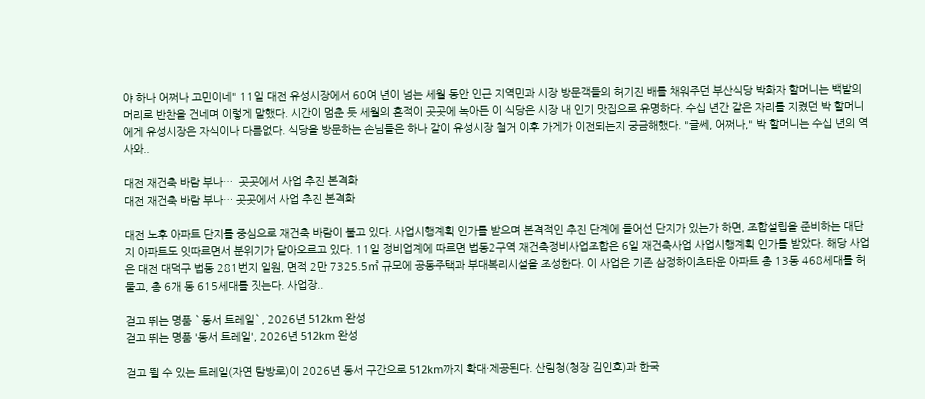야 하나 어쩌나 고민이네" 11일 대전 유성시장에서 60여 년이 넘는 세월 동안 인근 지역민과 시장 방문객들의 허기진 배를 채워주던 부산식당 박화자 할머니는 백발의 머리로 반찬을 건네며 이렇게 말했다. 시간이 멈춘 듯 세월의 흔적이 곳곳에 녹아든 이 식당은 시장 내 인기 맛집으로 유명하다. 수십 년간 같은 자리를 지켰던 박 할머니에게 유성시장은 자식이나 다름없다. 식당을 방문하는 손님들은 하나 같이 유성시장 철거 이후 가게가 이전되는지 궁금해했다. "글쎄, 어쩌나," 박 할머니는 수십 년의 역사와..

대전 재건축 바람 부나…  곳곳에서 사업 추진 본격화
대전 재건축 바람 부나… 곳곳에서 사업 추진 본격화

대전 노후 아파트 단지를 중심으로 재건축 바람이 불고 있다. 사업시행계획 인가를 받으며 본격적인 추진 단계에 들어선 단지가 있는가 하면, 조합설립을 준비하는 대단지 아파트도 잇따르면서 분위기가 달아오르고 있다. 11일 정비업계에 따르면 법동2구역 재건축정비사업조합은 6일 재건축사업 사업시행계획 인가를 받았다. 해당 사업은 대전 대덕구 법동 281번지 일원, 면적 2만 7325.5㎡ 규모에 공동주택과 부대복리시설을 조성한다. 이 사업은 기존 삼정하이츠타운 아파트 총 13동 468세대를 허물고, 총 6개 동 615세대를 짓는다. 사업장..

걷고 뛰는 명품 `동서 트레일`, 2026년 512km 완성
걷고 뛰는 명품 '동서 트레일', 2026년 512km 완성

걷고 뛸 수 있는 트레일(자연 탐방로)이 2026년 동서 구간으로 512km까지 확대·제공된다. 산림청(청장 김인호)과 한국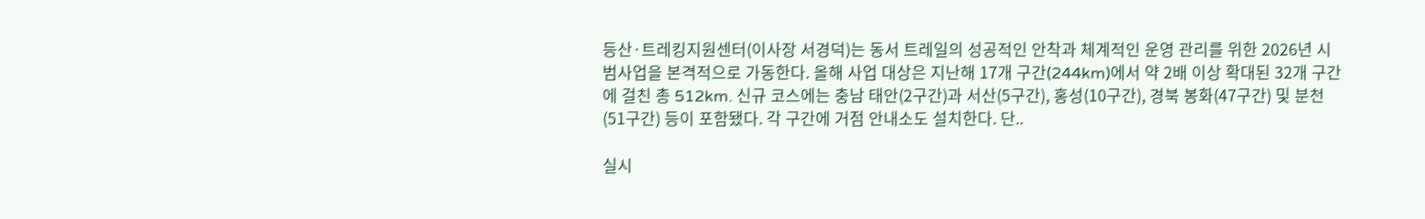등산·트레킹지원센터(이사장 서경덕)는 동서 트레일의 성공적인 안착과 체계적인 운영 관리를 위한 2026년 시범사업을 본격적으로 가동한다. 올해 사업 대상은 지난해 17개 구간(244km)에서 약 2배 이상 확대된 32개 구간에 걸친 총 512km. 신규 코스에는 충남 태안(2구간)과 서산(5구간), 홍성(10구간), 경북 봉화(47구간) 및 분천(51구간) 등이 포함됐다. 각 구간에 거점 안내소도 설치한다. 단..

실시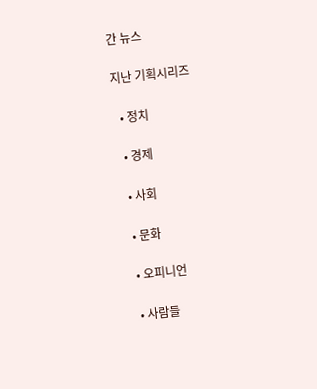간 뉴스

지난 기획시리즈

  • 정치

  • 경제

  • 사회

  • 문화

  • 오피니언

  • 사람들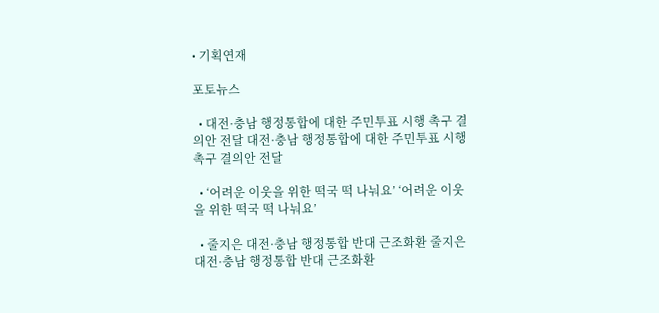• 기획연재

포토뉴스

  • 대전·충남 행정통합에 대한 주민투표 시행 촉구 결의안 전달 대전·충남 행정통합에 대한 주민투표 시행 촉구 결의안 전달

  • ‘어려운 이웃을 위한 떡국 떡 나눠요’ ‘어려운 이웃을 위한 떡국 떡 나눠요’

  • 줄지은 대전·충남 행정통합 반대 근조화환 줄지은 대전·충남 행정통합 반대 근조화환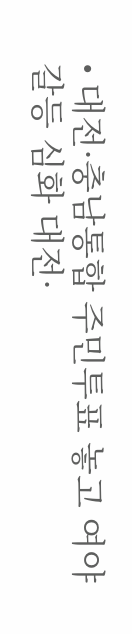• 대전·충남통합 주민투표 놓고 여야 갈등 심화 대전·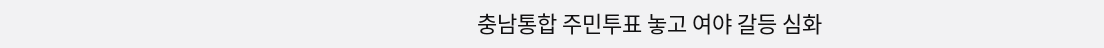충남통합 주민투표 놓고 여야 갈등 심화